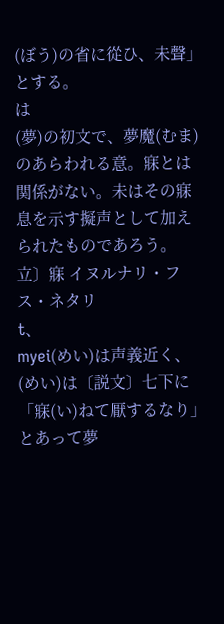(ぼう)の省に從ひ、未聲」とする。
は
(夢)の初文で、夢魔(むま)のあらわれる意。寐とは関係がない。未はその寐息を示す擬声として加えられたものであろう。
立〕寐 イヌルナリ・フス・ネタリ
t、
myei(めい)は声義近く、
(めい)は〔説文〕七下に「寐(い)ねて厭するなり」とあって夢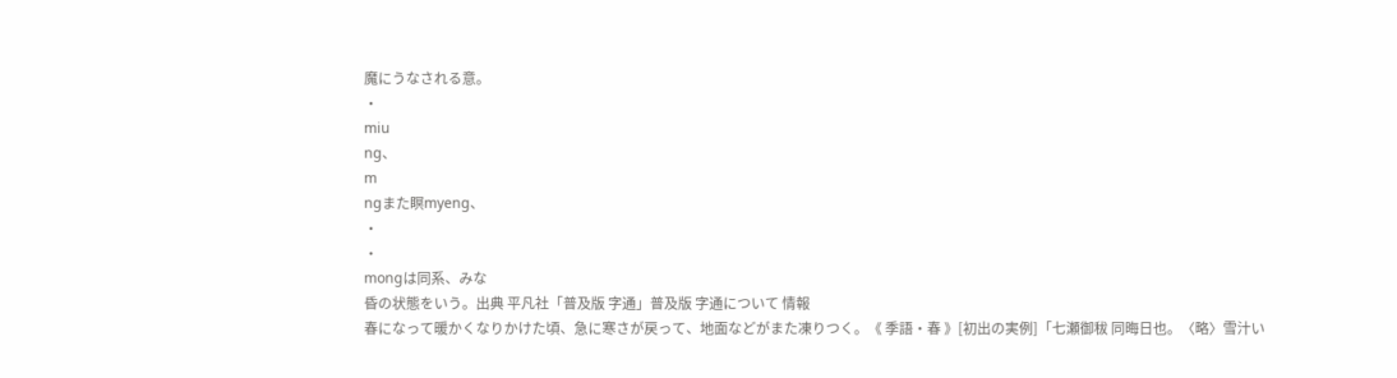魔にうなされる意。
・
miu
ng、
m
ngまた瞑myeng、
・
・
mongは同系、みな
昏の状態をいう。出典 平凡社「普及版 字通」普及版 字通について 情報
春になって暖かくなりかけた頃、急に寒さが戻って、地面などがまた凍りつく。《 季語・春 》[初出の実例]「七瀬御秡 同晦日也。〈略〉雪汁い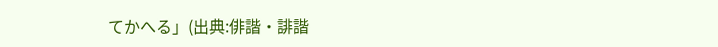てかへる」(出典:俳諧・誹諧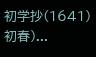初学抄(1641)初春)...